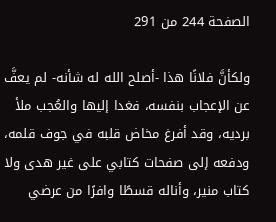الصفحة 244 من 291

ولكأنَّ فلانًا هذا -أصلح الله له شأنه- لم يعفَّ عن الإعجاب بنفسه، فغدا إليها والعُجب ملأ برديه، وقد أفرغ مخاض قلبه في جوف قلمه، ودفعه إلى صفحات كتابي على غير هدى ولا كتاب منير، وأناله قسطًا وافرًا من عرضي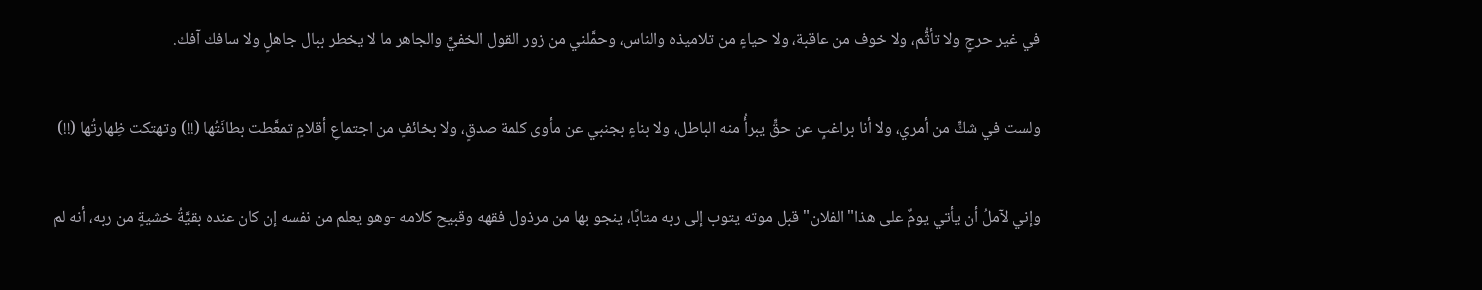في غير حرجٍ ولا تأثُّم، ولا خوف من عاقبة، ولا حياءٍ من تلاميذه والناس، وحمَّلني من زور القول الخفيِّ والجاهر ما لا يخطر ببال جاهلٍ ولا سافك آفك.

ولست في شكٍّ من أمري، ولا أنا براغبٍ عن حقٍّ يبرأُ منه الباطل، ولا بناءٍ بجنبي عن مأوى كلمة صدقٍ، ولا بخائفٍ من اجتماعِ أقلامٍ تمعَّطت بطانَتُها (!!) وتهتكت ظِهارتُها (!!)

وإني لآملُ أن يأتي يومٌ على هذا"الفلان"قبل موته يتوب إلى ربه متابًا، ينجو بها من مرذول فقهه وقبيح كلامه -وهو يعلم من نفسه إن كان عنده بقيَّةُ خشيةٍ من ربه، أنه لم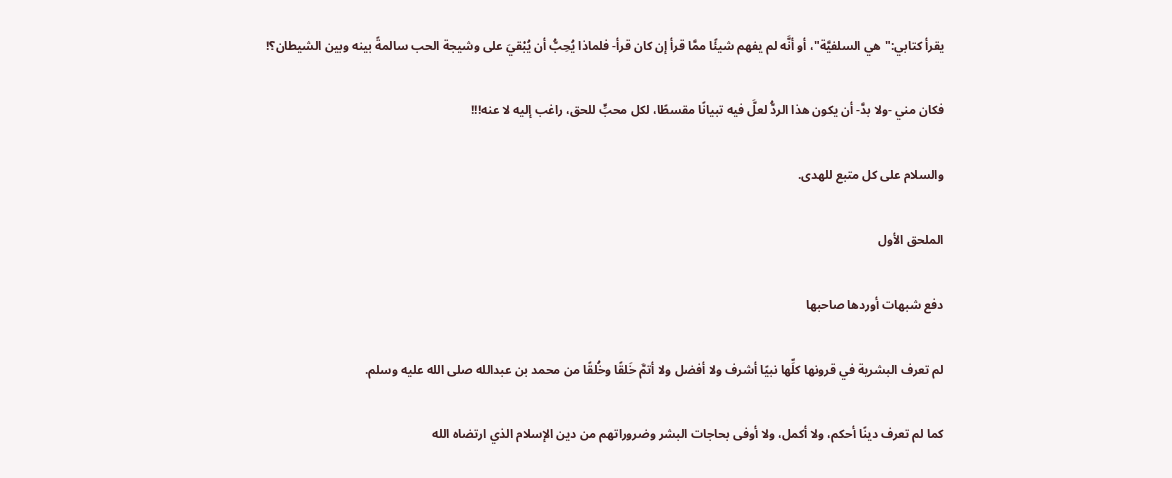يقرأ كتابي:"هي السلفيَّة"، أو أنَّه لم يفهم شيئًا ممَّا قرأ إن كان قرأ- فلماذا يُحِبُّ أن يُبْقيَ على وشيجة الحب سالمةً بينه وبين الشيطان؟!

فكان مني -ولا بدَّ- أن يكون هذا الردُّ لعلَّ فيه تبيانًا مقسطًا، لكل محبٍّ للحق، راغب إليه لا عنه!!!

والسلام على كل متبع للهدى.

الملحق الأول

دفع شبهات أوردها صاحبها

لم تعرف البشرية في قرونها كلِّها نبيًا أشرف ولا أفضل ولا أتمَّ خَلقًا وخُلقًا من محمد بن عبدالله صلى الله عليه وسلم.

كما لم تعرف دينًا أحكم، ولا أكمل، ولا أوفى بحاجات البشر وضروراتهم من دين الإسلام الذي ارتضاه الله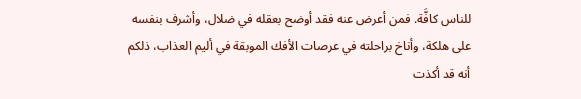للناس كافَّة. فمن أعرض عنه فقد أوضح بعقله في ضلال، وأشرف بنفسه على هلكة، وأناخ براحلته في عرصات الأفك الموبقة في أليم العذاب، ذلكم أنه قد أكذت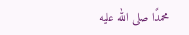محمدًا صلى الله عليه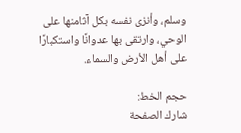وسلم، وأنزى نفسه بكل آثامنها على الوحي، وارتقى بها عدوانًا واستكبارًا على أهل الأرض والسماء.

حجم الخط:
شارك الصفحة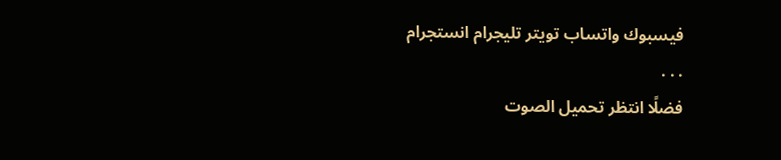فيسبوك واتساب تويتر تليجرام انستجرام
. . .
فضلًا انتظر تحميل الصوت